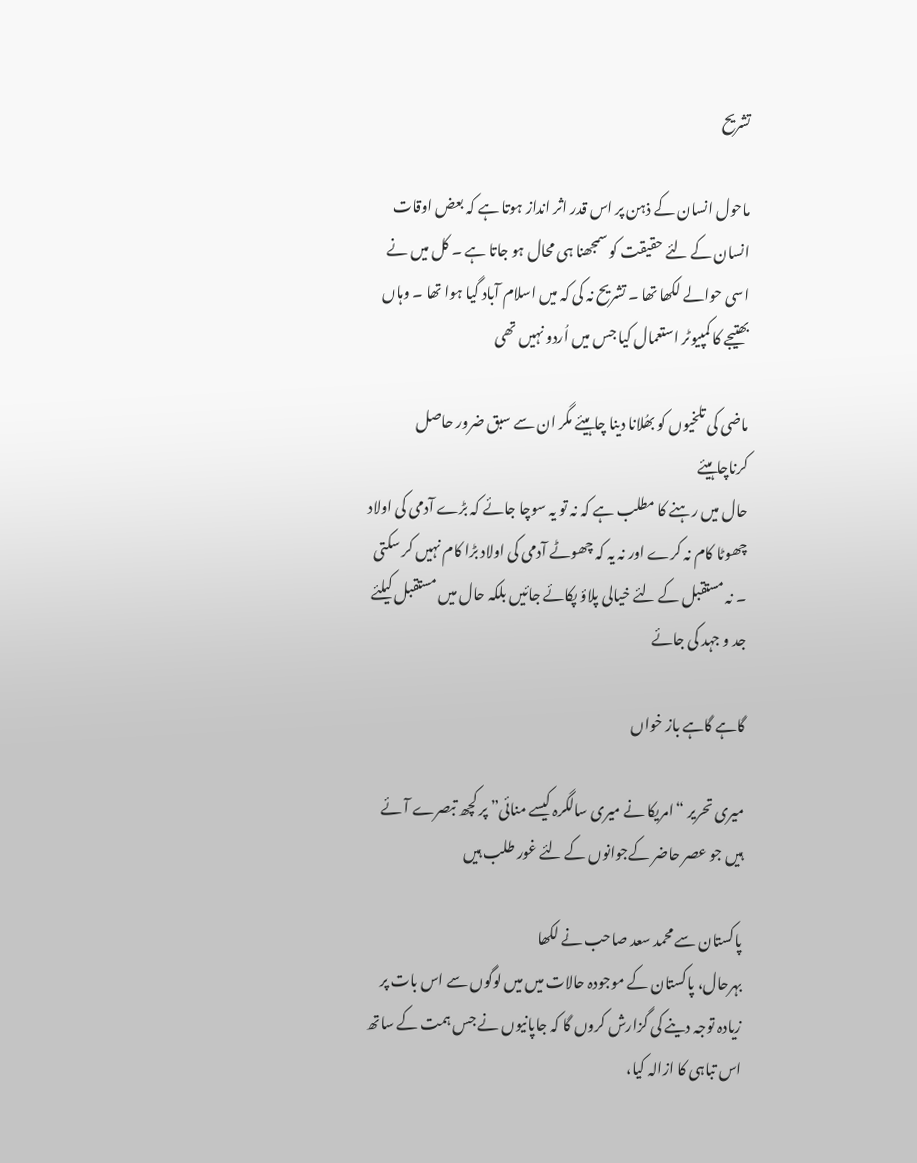تشریح

ماحول انسان کے ذہن پر اس قدر اثر انداز ہوتا ہے کہ بعض اوقات انسان کے لئے حقیقت کو سمجھنا ہی محال ہو جاتا ہے ۔ کل میں نے اسی حوالے لکھا تھا ۔ تشریح نہ کی کہ میں اسلام آباد گيا ہوا تھا ۔ وہاں بھتیجے کا کمپیوٹر استعمال کیا جس میں اُردو نہیں تھی

ماضی کی تلخیوں کو بھُلانا دینا چاہیئے مگر ان سے سبق ضرور حاصل کرناچاہیئے
حال میں رہنے کا مطلب ہے کہ نہ تو یہ سوچا جائے کہ بڑے آدمی کی اولاد چھوٹا کام نہ کرے اور نہ یہ کہ چھوٹے آدمی کی اولاد بڑا کام نہیں کر سکتی ۔ نہ مستقبل کے لئے خیالی پلاؤ پکائے جائیں بلکہ حال میں مستقبل کیلئے جد و جہد کی جائے

گاہے گاہے باز خواں

میری تحریر “امریکا نے میری سالگرہ کیسے منائی” پر کچھ تبصرے آئے ہیں جو عصر حاضر کےجوانوں کے لئے غور طلب ہیں

پاکستان سے محمد سعد صاحب نے لکھا
بہرحال، پاکستان کے موجودہ حالات میں میں لوگوں سے اس بات پر زیادہ توجہ دینے کی گزارش کروں گا کہ جاپانیوں نے جس ہمت کے ساتھ اس تباہی کا ازالہ کیا،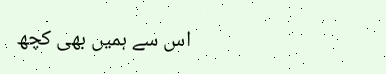اس سے ہمیں بھی کچھ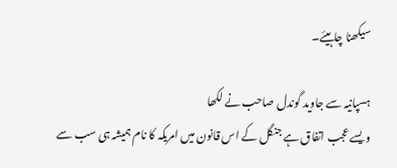سیکھنا چاہيئے۔

ہسپانیہ سے جاوید گوندل صاحب نے لکھا
ویسے عجب اتفاق ہے جنگل کے اس قانون میں امریکہ کا نام ہمیشہ ہی سب سے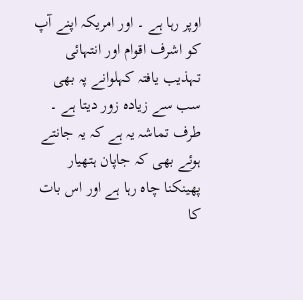اوپر رہا ہے ۔ اور امریکہ اپنے آپ کو اشرف اقوام اور انتہائی تہذیب یافتہ کہلوانے پہ بھی سب سے زیادہ زور دیتا ہے ۔ طرف تماشہ یہ ہے کہ یہ جانتے ہوئے بھی کہ جاپان ہتھیار پھینکنا چاہ رہا ہے اور اس بات کا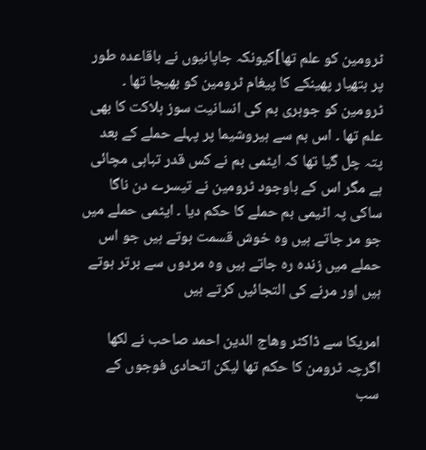ٹرومین کو علم تھا]کیونکہ جاپانیوں نے باقاعدہ طور پر ہتھیار پھینکے کا پیغام ٹرومین کو بھیجا تھا ۔ ٹرومین کو جوہری بم کی انسانیت سوز ہلاکت کا بھی علم تھا ۔ اس بم سے ہیروشیما پر پہلے حملے کے بعد پتہ چل گیا تھا کہ ایٹمی بم نے کس قدر تباہی مچائی ہے مگر اس کے باوجود ٹرومین نے تیسرے دن ناگا ساکی پہ اٹیمی بم حملے کا حکم دیا ۔ ایٹمی حملے میں جو مر جاتے ہیں وہ خوش قسمت ہوتے ہیں جو اس حملے میں زندہ رہ جاتے ہیں وہ مردوں سے برتر ہوتے ہیں اور مرنے کی التجائیں کرتے ہیں

امریکا سے ڈاکٹر وھاج الدین احمد صاحب نے لکھا
اگرچہ ٹرومن کا حکم تھا لیکن اتحادی فوجوں کے سب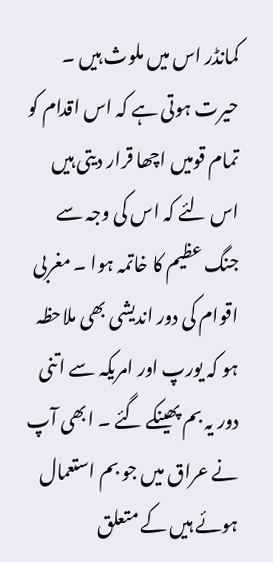کمانڈر اس میں ملوث ہیں ۔ حیرت ہوتی ہے کہ اس اقدام کو تمام قومیں اچھا قرار دیتی ہیں اس لئے کہ اس کی وجہ سے جنگ عظیم کا خاتمہ ہوا ۔ مغربی اقوام کی دور اندیشی بھی ملاحظہ ہو کہ یورپ اور امریکہ سے اتنی دور یہ بم پھینکے گئے ۔ ابھی آپ نے عراق میں جو بم استعمال ہوئے ہیں کے متعلق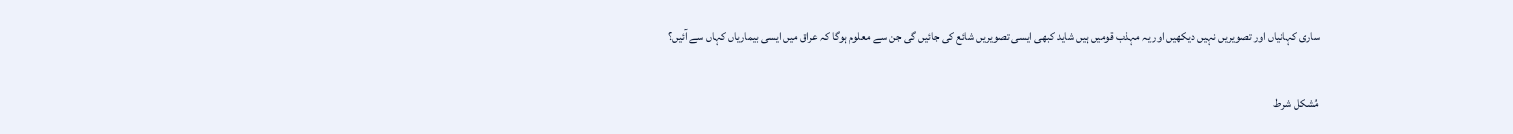ساری کہانیاں اور تصویریں نہیں دیکھیں اور یہ مہذب قومیں ہیں شاید کبھی ایسی تصویریں شائع کی جائیں گی جن سے معلوم ہوگا کہ عراق میں ایسی بیماریاں کہاں سے آئیں؟

مُشکل شرط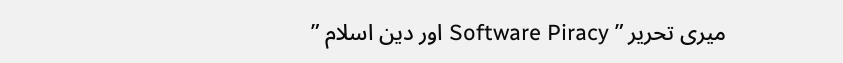میری تحریر ” Software Piracy اور دین اسلام ”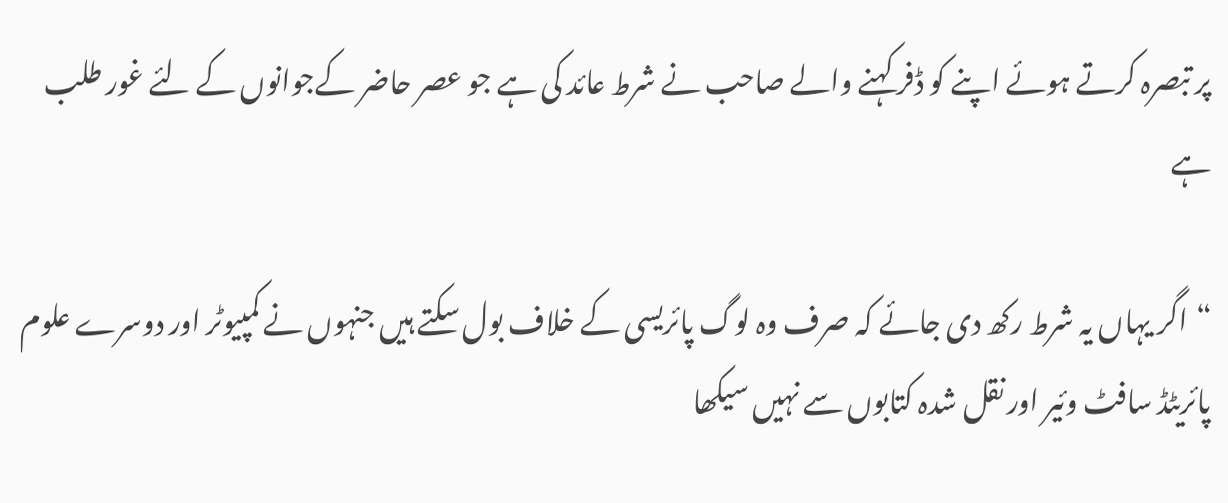پر تبصرہ کرتے ہوئے اپنے کو ڈفر کہنے والے صاحب نے شرط عائد کی ہے جو عصر حاضر کےجوانوں کے لئے غور طلب ہے

“اگر یہاں‌ یہ شرط رکھ دی جائے کہ صرف وہ لوگ پائریسی کے خلاف بول سکتے ہیں جنہوں ‌نے کمپیوٹر اور دوسرے علوم پائریٹڈ سافٹ وئیر اور نقل شدہ کتابوں سے نہیں سیکھا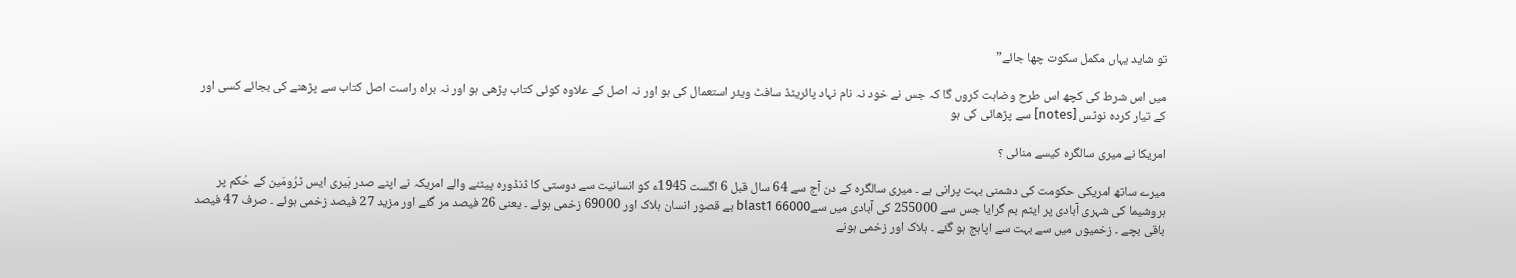تو شاید یہاں مکمل سکوت چھا جائے”

میں اس شرط کی کچھ اس طرح وضاہت کروں گا کہ جس نے خود نہ نام نہاد پائریٹڈ سافٹ ویئر استعمال کی ہو اور نہ اصل کے علاوہ کوئی کتاب پڑھی ہو اور نہ براہ راست اصل کتاب سے پڑھنے کی بجائے کسی اور کے تیار کردہ نوٹس [notes] سے پڑھائی کی ہو

امریکا نے میری سالگرہ کیسے منائی ؟

میرے ساتھ امریکی حکومت کی دشمنی بہت پرانی ہے ۔ میری سالگرہ کے دن آج سے 64 سال قبل 6 اگست 1945ء کو انسانیت سے دوستی کا ڈنڈورہ پیٹنے والے امریکہ نے اپنے صدر ہَیری ایس ٹرُومَین کے حُکم پر ہروشیما کی شہری آبادی پر ایٹم بم گرایا جس سے 255000 کی آبادی میں سےblast1 66000 بے قصور انسان ہلاک اور 69000 زخمی ہوئے ۔ یعنی 26 فیصد مر گئے اور مزید 27 فیصد زخمی ہوئے ۔ صرف 47 فیصد باقی بچے ۔ زخمیوں میں سے بہت سے اپاہج ہو گئے ۔ ہلاک اور زخمی ہونے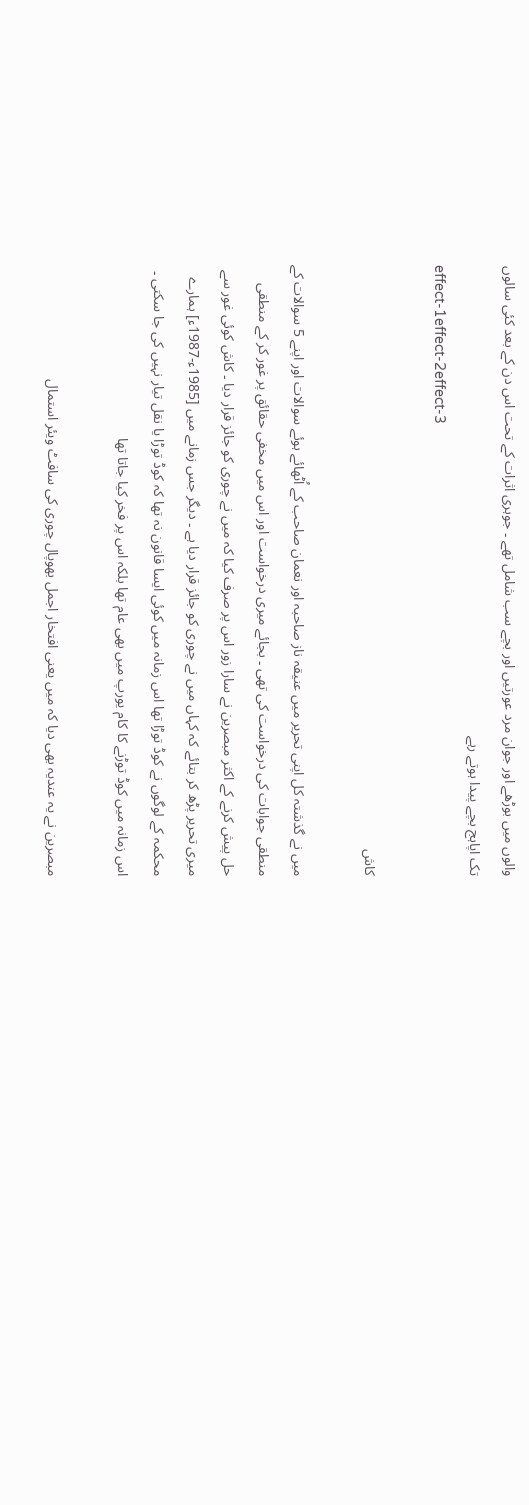والوں میں بوڑھے اور جوان مرد عورتیں اور بچے سب شامل تھے ۔ جوہری اثرات کے تحت اس دن کے بعد کئی سالوں تک اپاہج بچے پیدا ہوتے رہے
effect-1effect-2effect-3

کاش

میں نے گذشتہ کل اپنی تحریر میں عنیقہ ناز صاحبہ اور نعمان صاحب کے اُٹھائے ہوئے سوالات اور اپنے 5 سوالات کے منطقی جوابات کی درخواست کی تھی ۔ بجائے میری درخواست اور اس میں مخفی حقائق پر غور کر کے منطقی حل پیش کرنے کے اکثر مبصرین نے سارا زور اس پر صرف کیا کہ میں نے چوری کو جائز قرار دیا ۔ کاش کوئی غور سے میری تحریر پڑھ کر بتائے کہ کہاں میں نے چوری کو جائز قرار دیا ہے ۔ دیگر جس زمانے میں [1985ء-1987ء] ہمارے محکمہ کے لوگوں نے کوڈ توڑا تھا اس زمانہ میں کوئی ایسا قانون نہ تھا کہ کوڈ توڑا یا نقل تیار نہیں کی جا سکتی ۔ اس زمانہ میں کوڈ توڑنے کا کام یورپ میں بھی عام تھا بلکہ اس پر فخر کیا جاتا تھا

مبصرین نے یہ عندیہ بھی دیا کہ میں یعنی افتخار اجمل بھوپال چوری کی سافٹ ویئر استمال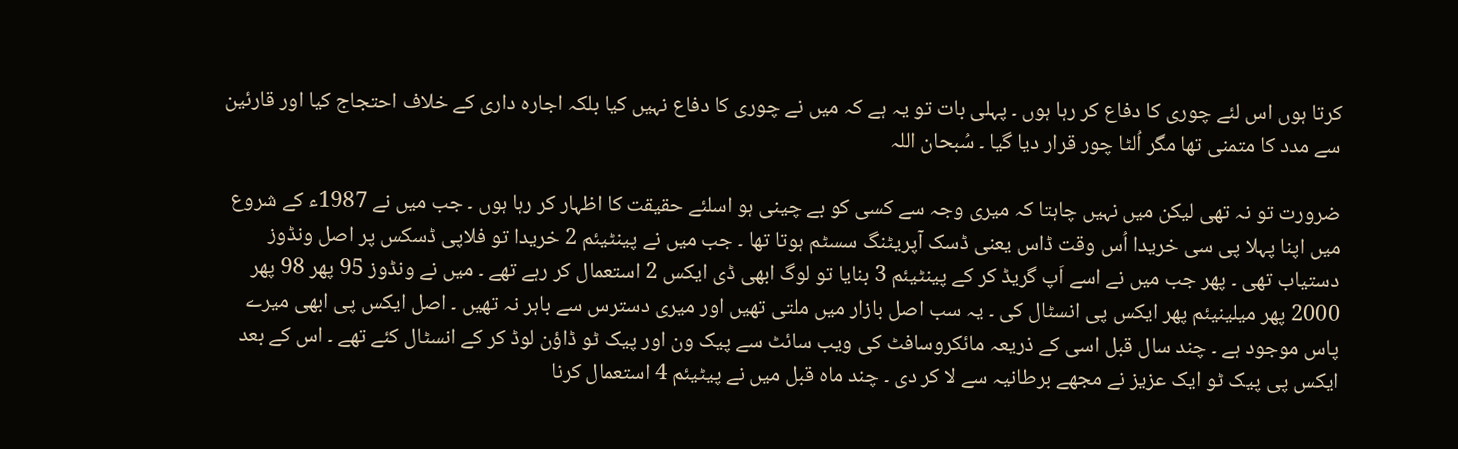کرتا ہوں اس لئے چوری کا دفاع کر رہا ہوں ۔ پہلی بات تو یہ ہے کہ میں نے چوری کا دفاع نہیں کیا بلکہ اجارہ داری کے خلاف احتجاج کیا اور قارئین سے مدد کا متمنی تھا مگر اُلٹا چور قرار دیا گیا ۔ سُبحان اللہ

ضرورت تو نہ تھی لیکن میں نہیں چاہتا کہ میری وجہ سے کسی کو بے چینی ہو اسلئے حقیقت کا اظہار کر رہا ہوں ۔ جب میں نے 1987ء کے شروع میں اپنا پہلا پی سی خریدا اُس وقت ڈاس يعنی ڈسک آپریٹنگ سسٹم ہوتا تھا ۔ جب میں نے پینٹیئم 2 خریدا تو فلاپی ڈسکس پر اصل ونڈوز دستیاب تھی ۔ پھر جب میں نے اسے اَپ گریڈ کر کے پینٹیئم 3 بنایا تو لوگ ابھی ڈی ایکس 2 استعمال کر رہے تھے ۔ میں نے ونڈوز 95 پھر 98 پھر 2000 پھر میلینیئم پھر ايکس پی انسٹال کی ۔ یہ سب اصل بازار میں ملتی تھیں اور میری دسترس سے باہر نہ تھیں ۔ اصل ایکس پی ابھی میرے پاس موجود ہے ۔ چند سال قبل اسی کے ذریعہ مائکروسافٹ کی ویب سائٹ سے پیک ون اور پیک ٹو ڈاؤن لوڈ کر کے انسٹال کئے تھے ۔ اس کے بعد ایکس پی پیک ٹو ایک عزیز نے مجھے برطانیہ سے لا کر دی ۔ چند ماہ قبل میں نے پيٹیئم 4 استعمال کرنا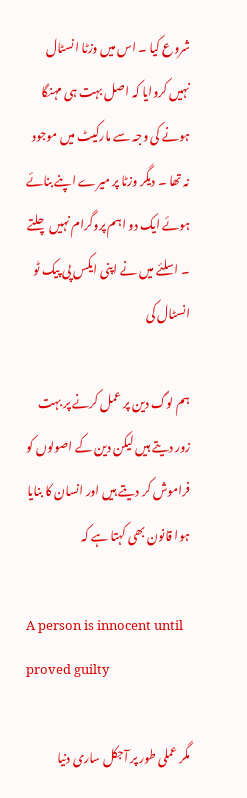شروع کیا ۔ اس میں وزٹا انسٹال نہیں کروایا کہ اصل بہت ہی مہنگا ہونے کی وجہ سے مارکیٹ میں موجود نہ تھا ۔ دیگر وزٹا پر میرے اپنے بنائے ہوئے ایک دو اہم پروگرام نہیں چلتے ۔ اسلئے میں نے اپنی ایکس پی پیک ٹو انسٹال کی

ہم لوگ دین پر عمل کرنے پر بہت زور دیتے ہیں لیکن دین کے اصولوں کو فراموش کر دیتے ہیں اور انسان کا بنایا ہوا قانون بھی کہتا ہے کہ

A person is innocent until proved guilty

مگر عملی طور پر آجکل ساری دنیا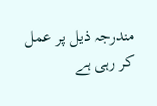مندرجہ ذیل پر عمل کر رہی ہے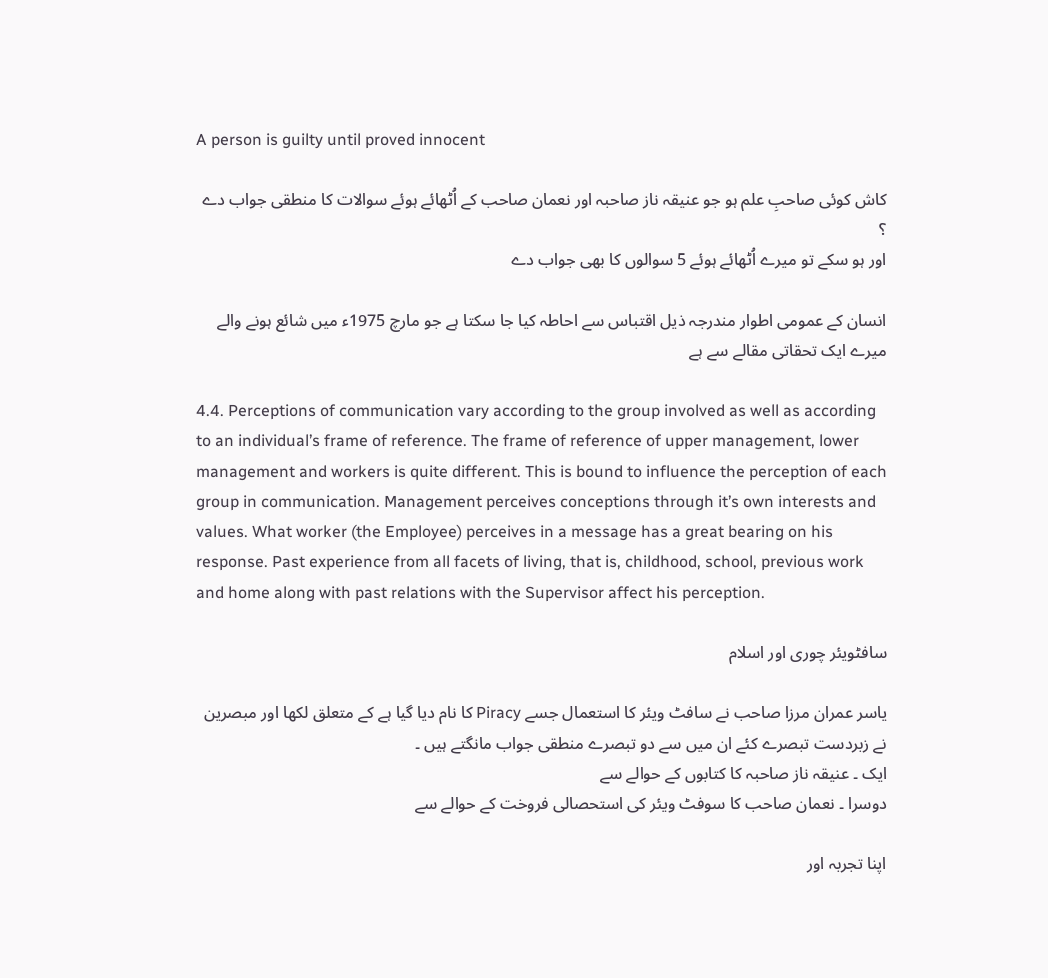A person is guilty until proved innocent

کاش کوئی صاحبِ علم ہو جو عنیقہ ناز صاحبہ اور نعمان صاحب کے اُٹھائے ہوئے سوالات کا منطقی جواب دے ؟
اور ہو سکے تو میرے اُٹھائے ہوئے 5 سوالوں کا بھی جواب دے

انسان کے عمومی اطوار مندرجہ ذیل اقتباس سے احاطہ کیا جا سکتا ہے جو مارچ 1975ء میں شائع ہونے والے میرے ایک تحقاتی مقالے سے ہے

4.4. Perceptions of communication vary according to the group involved as well as according to an individual’s frame of reference. The frame of reference of upper management, lower management and workers is quite different. This is bound to influence the perception of each group in communication. Management perceives conceptions through it’s own interests and values. What worker (the Employee) perceives in a message has a great bearing on his response. Past experience from all facets of living, that is, childhood, school, previous work and home along with past relations with the Supervisor affect his perception.

سافٹویئر چوری اور اسلام

یاسر عمران مرزا صاحب نے سافٹ ویئر کا استعمال جسے Piracy کا نام دیا گیا ہے کے متعلق لکھا اور مبصرین نے زبردست تبصرے کئے ان میں سے دو تبصرے منطقی جواب مانگتے ہیں ۔
ایک ۔ عنیقہ ناز صاحبہ کا کتابوں کے حوالے سے
دوسرا ۔ نعمان صاحب کا سوفٹ ویئر کی استحصالی فروخت کے حوالے سے

اپنا تجربہ اور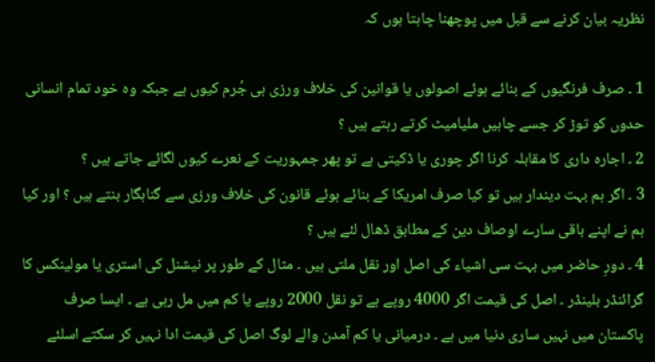نظریہ بیان کرنے سے قبل میں پوچھنا چاہتا ہوں کہ

1 ۔ صرف فرنگیوں کے بنائے ہوئے اصولوں یا قوانین کی خلاف ورزی ہی جُرم کیوں ہے جبکہ وہ خود تمام انسانی حدوں کو توڑ کر جسے چاہیں ملیامیٹ کرتے رہتے ہیں ؟
2 ۔ اجارہ داری کا مقابلہ کرنا اگر چوری یا ڈکیتی ہے تو پھر جمہوریت کے نعرے کیوں لگائے جاتے ہیں ؟
3 ۔ اگر ہم بہت دیندار ہیں تو کیا صرف امریکا کے بنائے ہوئے قانون کی خلاف ورزی سے گناہگار بنتے ہیں ؟ اور کیا ہم نے اپنے باقی سارے اوصاف دین کے مطابق ڈھال لئے ہیں ؟
4 ۔ دورِ حاضر میں بہت سی اشیاء کی اصل اور نقل ملتی ہیں ۔ مثال کے طور پر نیشنل کی استری یا مولینکس کا گرائنڈر بلینڈر ۔ اصل کی قیمت اگر 4000 روپے ہے تو نقل 2000 روپے یا کم میں مل رہی ہے ۔ ایسا صرف پاکستان میں نہیں ساری دنیا میں ہے ۔ درمیانی یا کم آمدن والے لوگ اصل کی قیمت ادا نہیں کر سکتے اسلئے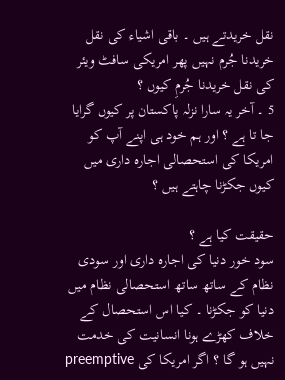نقل خریدتے ہیں ۔ باقی اشیاء کی نقل خریدنا جُرم نہیں پھر امریکی سافٹ ویئر کی نقل خریدنا جُرمِ کیوں ؟
5 ۔ آخر یہ سارا نزلہ پاکستان پر کیوں گرایا جا تا ہے ؟ اور ہم خود ہی اپنے آپ کو امریکا کی استحصالی اجارہ داری میں کیوں جکڑنا چاہتے ہیں ؟

حقیقت کیا ہے ؟
سود خور دنیا کی اجارہ داری اور سودی نظام کے ساتھ ساتھ استحصالی نظام میں دنیا کو جکڑنا ۔ کیا اس استحصال کے خلاف کھڑے ہونا انسانیت کی خدمت نہیں ہو گا ؟ اگر امریکا کی preemptive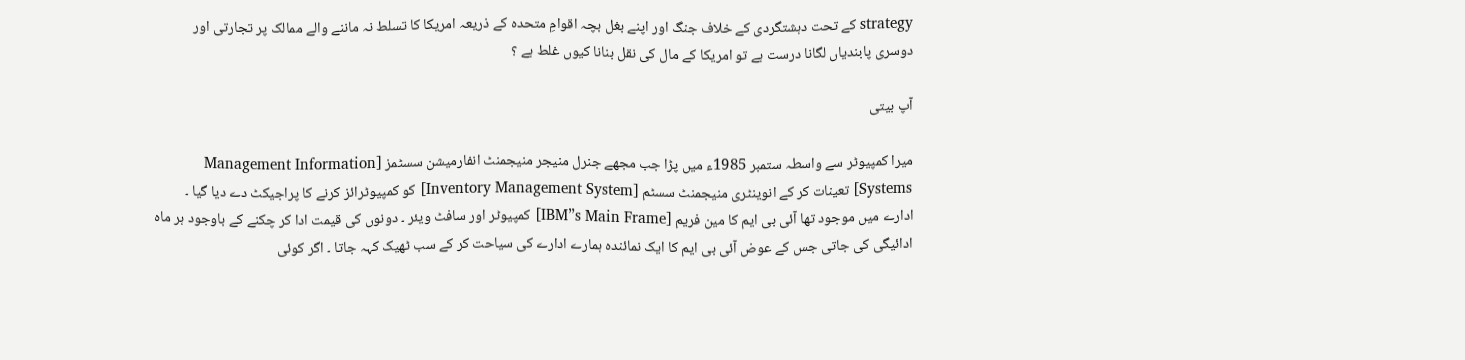strategy کے تحت دہشتگردی کے خلاف جنگ اور اپنے بغل بچہ اقوامِ متحدہ کے ذریعہ امریکا کا تسلط نہ ماننے والے ممالک پر تجارتی اور دوسری پابندیاں لگانا درست ہے تو امریکا کے مال کی نقل بنانا کیوں غلط ہے ؟

آپ بیتی

میرا کمپیوٹر سے واسطہ ستمبر 1985ء میں پڑا جب مجھے جنرل منیجر منیجمنٹ انفارمیشن سسٹمز [Management Information Systems] تعینات کر کے انوینٹری منیجمنٹ سسٹم [Inventory Management System] کو کمپیوٹرائز کرنے کا پراجیکٹ دے دیا گیا ۔ ادارے میں موجود تھا آئی بی ایم کا مین فریم [IBM”s Main Frame] کمپیوٹر اور سافٹ ویئر ۔ دونوں کی قیمت ادا کر چکنے کے باوجود ہر ماہ ادائیگی کی جاتی جس کے عوض آئی بی ایم کا ایک نمائندہ ہمارے ادارے کی سیاحت کر کے سب ٹھیک کہہ جاتا ۔ اگر کوئی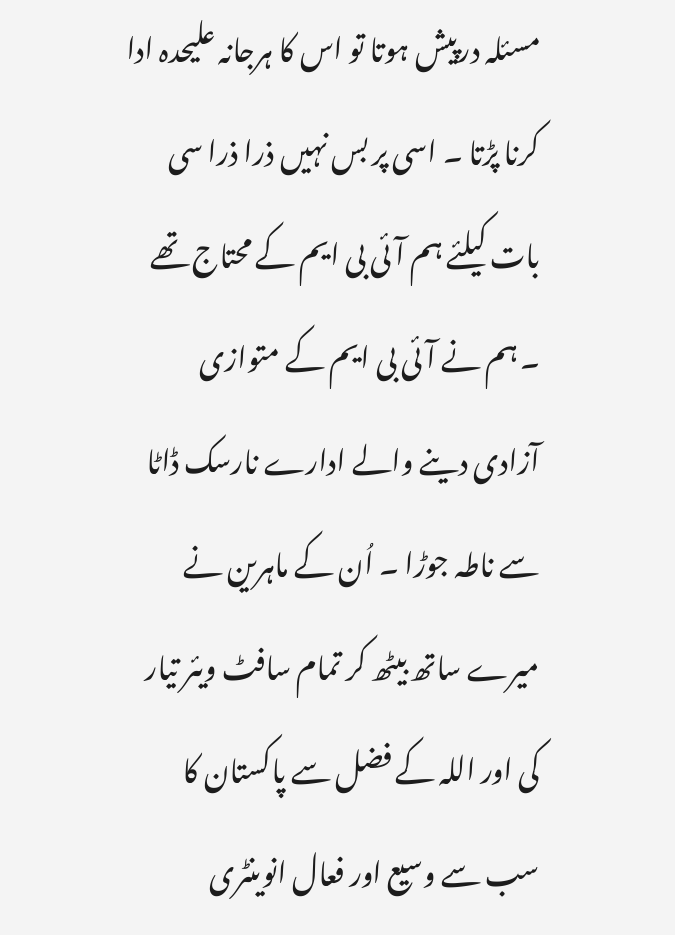مسئلہ درپیش ہوتا تو اس کا ہرجانہ علیحدہ ادا کرنا پڑتا ۔ اسی پر بس نہیں ذرا ذرا سی بات کیلئے ہم آئی بی ایم کے محتاج تھے ۔ ہم نے آئی بی ایم کے متوازی آزادی دینے والے ادارے نارسک ڈاٹا سے ناطہ جوڑا ۔ اُن کے ماہرین نے میرے ساتھ بیٹھ کر تمام سافٹ ویئر تیار کی اور اللہ کے فضل سے پاکستان کا سب سے وسیع اور فعال انوینٹری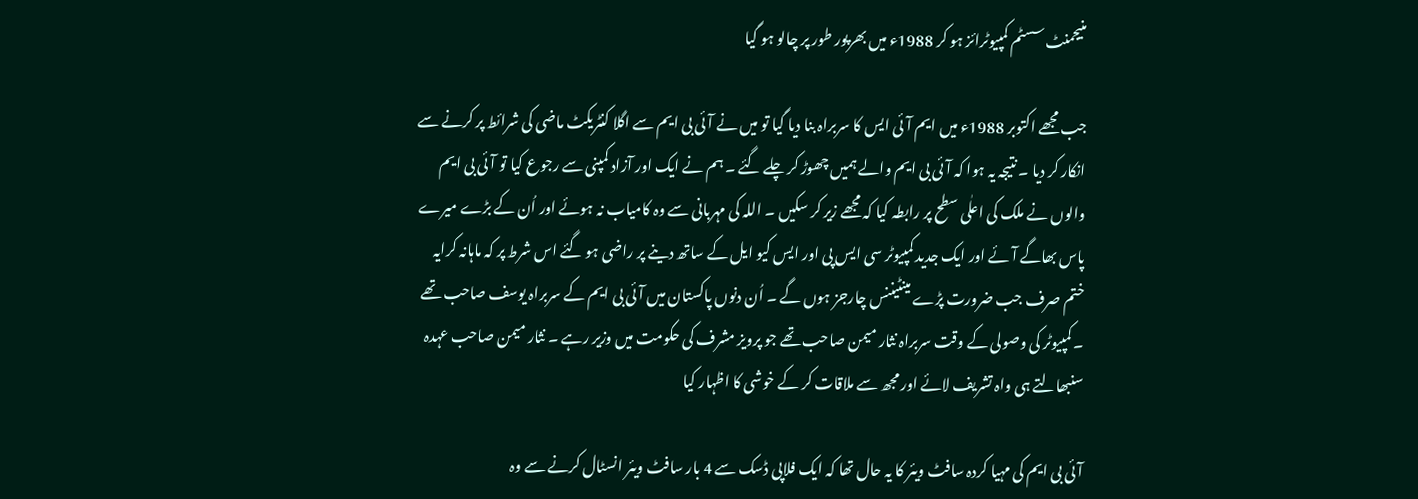منیجمنٹ سسٹم کمپیوٹرائز ہو کر 1988ء میں بھرپور طور پر چالو ہو گیا

جب مجھے اکتوبر 1988ء میں ایم آئی ایس کا سربراہ بنا دیا گیا تو میں نے آئی بی ایم سے اگلا کنٹریکٹ ماضی کی شرائط پر کرنے سے انکار کر دیا ۔ نتیجہ یہ ہوا کہ آئی بی ایم والے ہمیں چھوڑ کر چلے گئے ۔ ہم نے ایک اور آزاد کمپنی سے رجوع کیا تو آئی بی ایم والوں نے ملک کی اعلٰی سطح پر رابطہ کیا کہ مجھے زیر کر سکیں ۔ اللہ کی مہربانی سے وہ کامیاب نہ ہوئے اور اُن کے بڑے میرے پاس بھاگے آئے اور ایک جدید کمپیوٹر سی ایس پی اور ایس کیو ایل کے ساتھ دینے پر راضی ہو گئے اس شرط پر کہ ماہانہ کرایہ ختم صرف جب ضرورت پڑے مینٹیننس چارجز ہوں گے ۔ اُن دنوں پاکستان میں آئی بی ایم کے سربراہ یوسف صاحب تھے ۔ کمپیوٹر کی وصولی کے وقت سربراہ نثار میمن صاحب تھے جو پرویز مشرف کی حکومت میں وزیر رہے ۔ نثار میمن صاحب عہدہ سنبھالتے ہی واہ تشریف لائے اور مجھ سے ملاقات کر کے خوشی کا اظہار کیا

آئی بی ایم کی مہیا کردہ سافٹ ویئر کا یہ حال تھا کہ ایک فلاپی ڈسک سے 4 بار سافٹ ویئر انسٹال کرنے سے وہ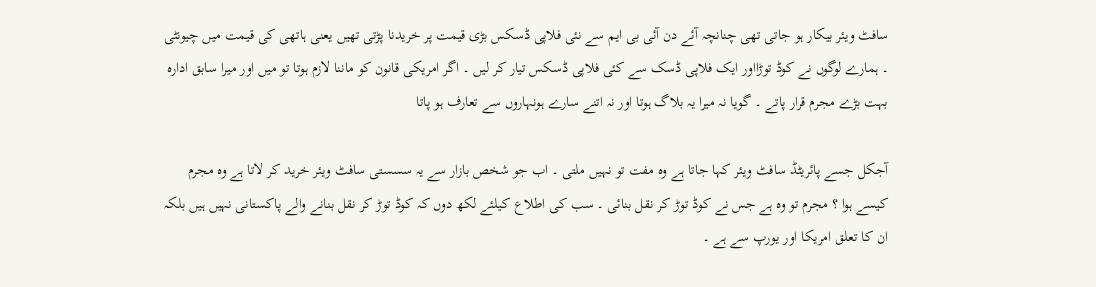سافٹ ویئر بیکار ہو جاتی تھی چنانچہ آئے دن آئی بی ایم سے نئی فلاپی ڈسکس بڑی قیمت پر خریدنا پڑتی تھیں یعنی ہاتھی کی قیمت میں چیونٹی ۔ ہمارے لوگوں نے کوڈ توڑااور ایک فلاپی ڈسک سے کئی فلاپی ڈسکس تیار کر لیں ۔ اگر امریکی قانون کو ماننا لازم ہوتا تو میں اور میرا سابق ادارہ بہت بڑے مجرم قرار پاتے ۔ گویا نہ میرا یہ بلاگ ہوتا اور نہ اتنے سارے ہونہاروں سے تعارف ہو پاتا

آجکل جسے پائریٹڈ سافٹ ویئر کہا جاتا ہے وہ مفت تو نہیں ملتی ۔ اب جو شخص بازار سے یہ سسستی سافٹ ویئر خرید کر لاتا ہے وہ مجرم کیسے ہوا ؟ مجرم تو وہ ہے جس نے کوڈ توڑ کر نقل بنائی ۔ سب کی اطلاع کیلئے لکھ دوں کہ کوڈ توڑ کر نقل بنانے والے پاکستانی نہيں ہیں بلکہ ان کا تعلق امریکا اور يورپ سے ہے ۔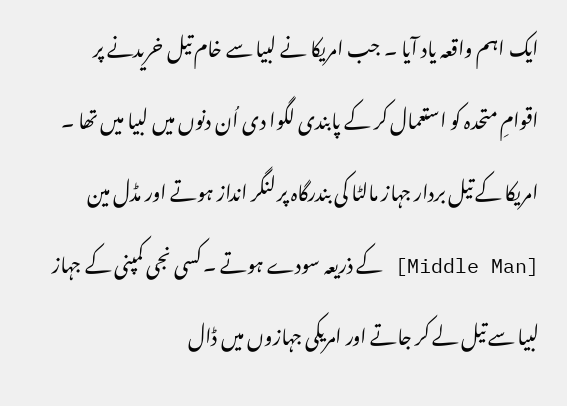ایک اہم واقعہ یاد آیا ۔ جب امریکا نے لبیا سے خام تیل خریدنے پر اقوامِ متحدہ کو استعمال کر کے پابندی لگوا دی اُن دنوں میں لبیا میں تھا ۔ امریکا کے تیل بردار جہاز مالٹا کی بندرگاہ پر لنگر انداز ہوتے اور مڈل مين [Middle Man] کے ذریعہ سودے ہوتے ۔ کسی نجی کمپنی کے جہاز لبیا سے تیل لے کر جاتے اور امریکی جہازوں میں ڈال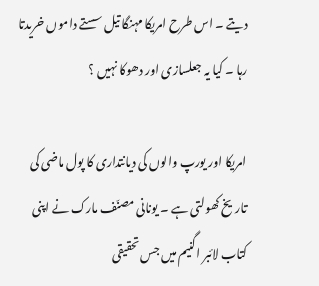دیتے ۔ اس طرح امریکا مہنگا تیل سستے داموں خریدتا رہا ۔ کیا یہ جعلسازی اور دھوکا نہیں ؟

امریکا اور يورپ والوں کی دیانتداری کا پول ماضی کی تاریخ کھولتی ہے ۔ یونانی مصنّف مارک نے اپنی کتاب لائبر اگنیم میں جس تحقیقی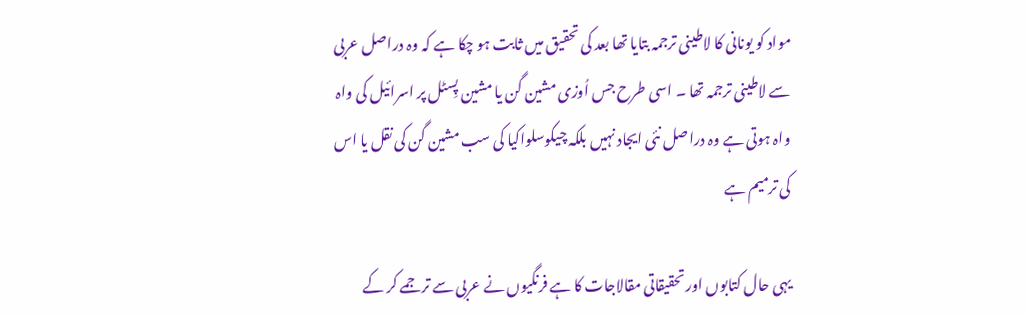مواد کو یونانی کا لاطینی ترجمہ بتایا تھا بعد کی تحقیق میں ثابت ہو چکا ہے کہ وہ دراصل عربی سے لاطینی ترجمہ تھا ۔ اسی طرح جس اُوزی مشین گن یا مشین پِسٹل پر اسرائیل کی واہ واہ ہوتی ہے وہ دراصل نئی ایجاد نہیں بلکہ چیکوسلواکيا کی سب مشین گن کی نقل یا اس کی ترمیم ہے

یہی حال کتابوں اور تحقیقاتی مقالاجات کا ہے فرنگیوں نے عربی سے ترجمے کر کے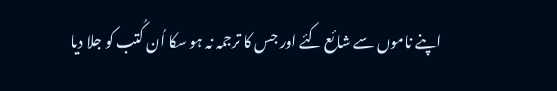اپنے ناموں سے شائع کئے اور جس کا ترجمہ نہ ہو سکا اُن کُتب کو جلا دیا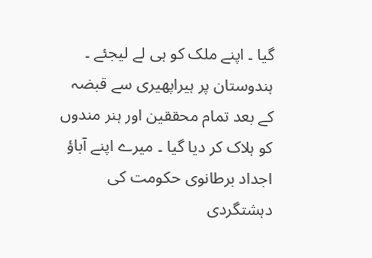گیا ۔ اپنے ملک کو ہی لے لیجئے ۔ ہندوستان پر ہیراپھیری سے قبضہ کے بعد تمام محققین اور ہنر مندوں کو ہلاک کر دیا گیا ۔ میرے اپنے آباؤ اجداد برطانوی حکومت کی دہشتگردی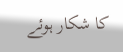کا شکار ہوئے